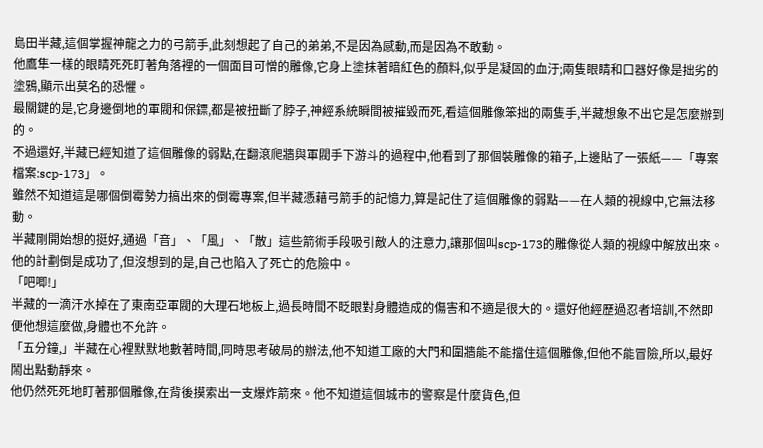島田半藏,這個掌握神龍之力的弓箭手,此刻想起了自己的弟弟,不是因為感動,而是因為不敢動。
他鷹隼一樣的眼睛死死盯著角落裡的一個面目可憎的雕像,它身上塗抹著暗紅色的顏料,似乎是凝固的血汙;兩隻眼睛和口器好像是拙劣的塗鴉,顯示出莫名的恐懼。
最關鍵的是,它身邊倒地的軍閥和保鏢,都是被扭斷了脖子,神經系統瞬間被摧毀而死,看這個雕像笨拙的兩隻手,半藏想象不出它是怎麼辦到的。
不過還好,半藏已經知道了這個雕像的弱點,在翻滾爬牆與軍閥手下游斗的過程中,他看到了那個裝雕像的箱子,上邊貼了一張紙——「專案檔案:scp-173」。
雖然不知道這是哪個倒霉勢力搞出來的倒霉專案,但半藏憑藉弓箭手的記憶力,算是記住了這個雕像的弱點——在人類的視線中,它無法移動。
半藏剛開始想的挺好,通過「音」、「風」、「散」這些箭術手段吸引敵人的注意力,讓那個叫scp-173的雕像從人類的視線中解放出來。
他的計劃倒是成功了,但沒想到的是,自己也陷入了死亡的危險中。
「吧唧!」
半藏的一滴汗水掉在了東南亞軍閥的大理石地板上,過長時間不眨眼對身體造成的傷害和不適是很大的。還好他經歷過忍者培訓,不然即便他想這麼做,身體也不允許。
「五分鐘,」半藏在心裡默默地數著時間,同時思考破局的辦法,他不知道工廠的大門和圍牆能不能擋住這個雕像,但他不能冒險,所以,最好鬧出點動靜來。
他仍然死死地盯著那個雕像,在背後摸索出一支爆炸箭來。他不知道這個城市的警察是什麼貨色,但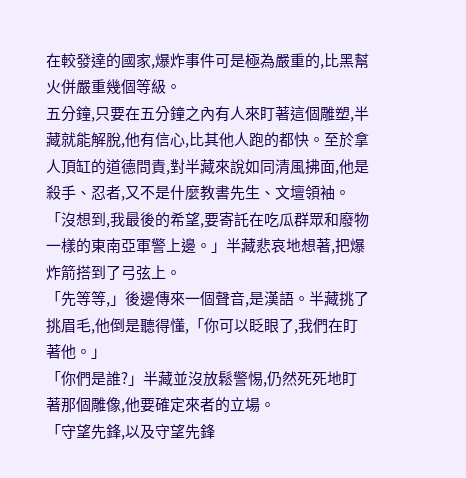在較發達的國家,爆炸事件可是極為嚴重的,比黑幫火併嚴重幾個等級。
五分鐘,只要在五分鐘之內有人來盯著這個雕塑,半藏就能解脫,他有信心,比其他人跑的都快。至於拿人頂缸的道德問責,對半藏來說如同清風拂面,他是殺手、忍者,又不是什麼教書先生、文壇領袖。
「沒想到,我最後的希望,要寄託在吃瓜群眾和廢物一樣的東南亞軍警上邊。」半藏悲哀地想著,把爆炸箭搭到了弓弦上。
「先等等,」後邊傳來一個聲音,是漢語。半藏挑了挑眉毛,他倒是聽得懂,「你可以眨眼了,我們在盯著他。」
「你們是誰?」半藏並沒放鬆警惕,仍然死死地盯著那個雕像,他要確定來者的立場。
「守望先鋒,以及守望先鋒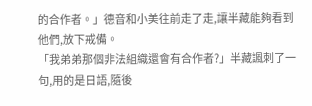的合作者。」德音和小美往前走了走,讓半藏能夠看到他們,放下戒備。
「我弟弟那個非法組織還會有合作者?」半藏諷刺了一句,用的是日語,隨後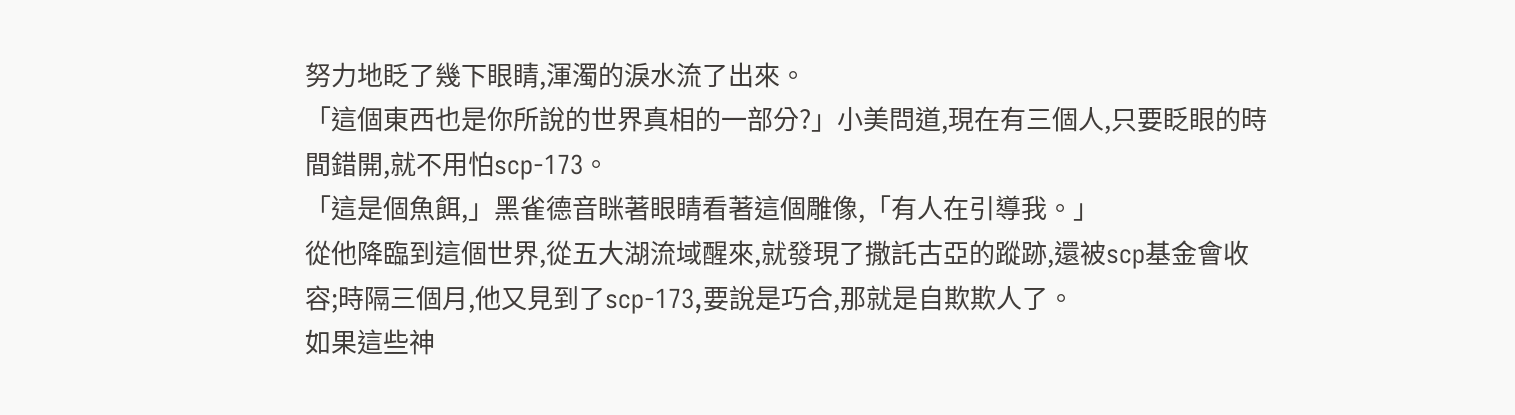努力地眨了幾下眼睛,渾濁的淚水流了出來。
「這個東西也是你所說的世界真相的一部分?」小美問道,現在有三個人,只要眨眼的時間錯開,就不用怕scp-173。
「這是個魚餌,」黑雀德音眯著眼睛看著這個雕像,「有人在引導我。」
從他降臨到這個世界,從五大湖流域醒來,就發現了撒託古亞的蹤跡,還被scp基金會收容;時隔三個月,他又見到了scp-173,要說是巧合,那就是自欺欺人了。
如果這些神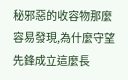秘邪惡的收容物那麼容易發現,為什麼守望先鋒成立這麼長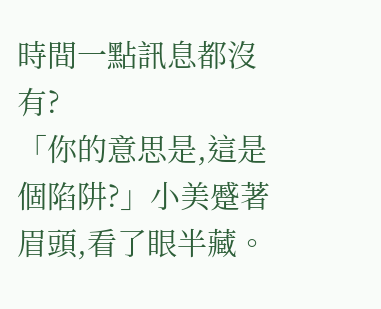時間一點訊息都沒有?
「你的意思是,這是個陷阱?」小美蹙著眉頭,看了眼半藏。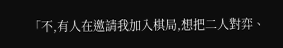「不,有人在邀請我加入棋局,想把二人對弈、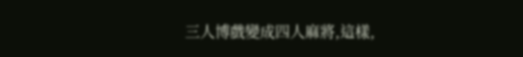三人博戲變成四人麻將,這樣,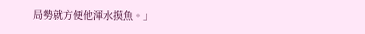局勢就方便他渾水摸魚。」